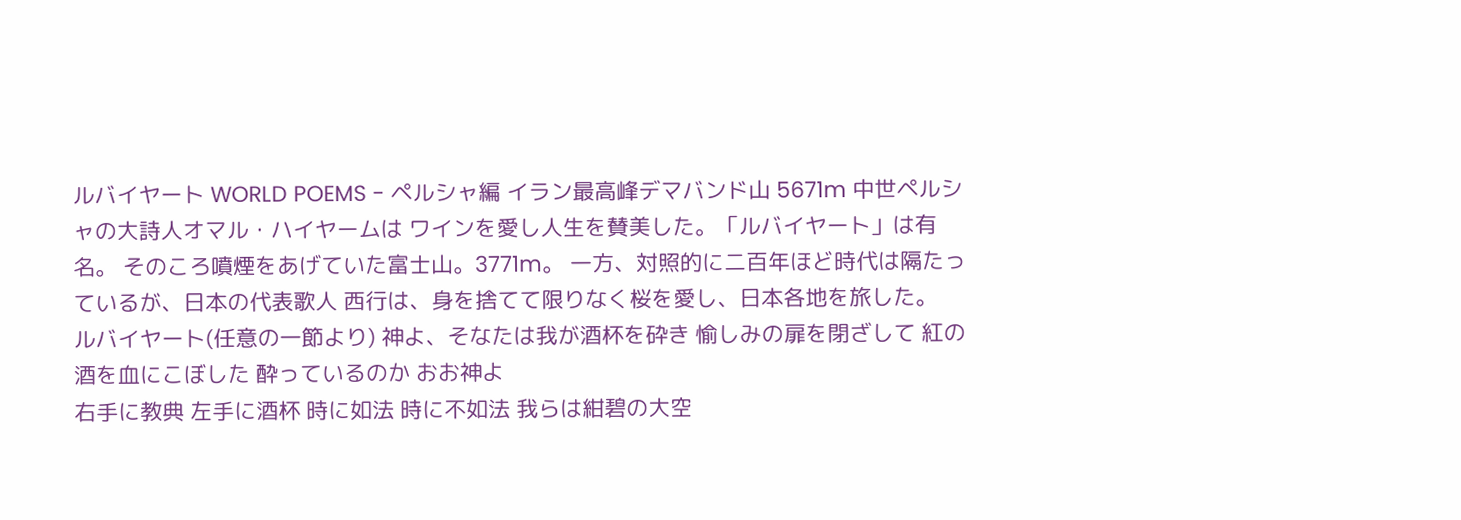ルバイヤート WORLD POEMS - ペルシャ編 イラン最高峰デマバンド山 5671m 中世ペルシャの大詩人オマル・ハイヤームは ワインを愛し人生を賛美した。「ルバイヤート」は有名。 そのころ噴煙をあげていた富士山。3771m。 一方、対照的に二百年ほど時代は隔たっているが、日本の代表歌人 西行は、身を捨てて限りなく桜を愛し、日本各地を旅した。
ルバイヤート(任意の一節より) 神よ、そなたは我が酒杯を砕き 愉しみの扉を閉ざして 紅の酒を血にこぼした 酔っているのか おお神よ
右手に教典 左手に酒杯 時に如法 時に不如法 我らは紺碧の大空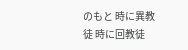のもと 時に異教徒 時に回教徒